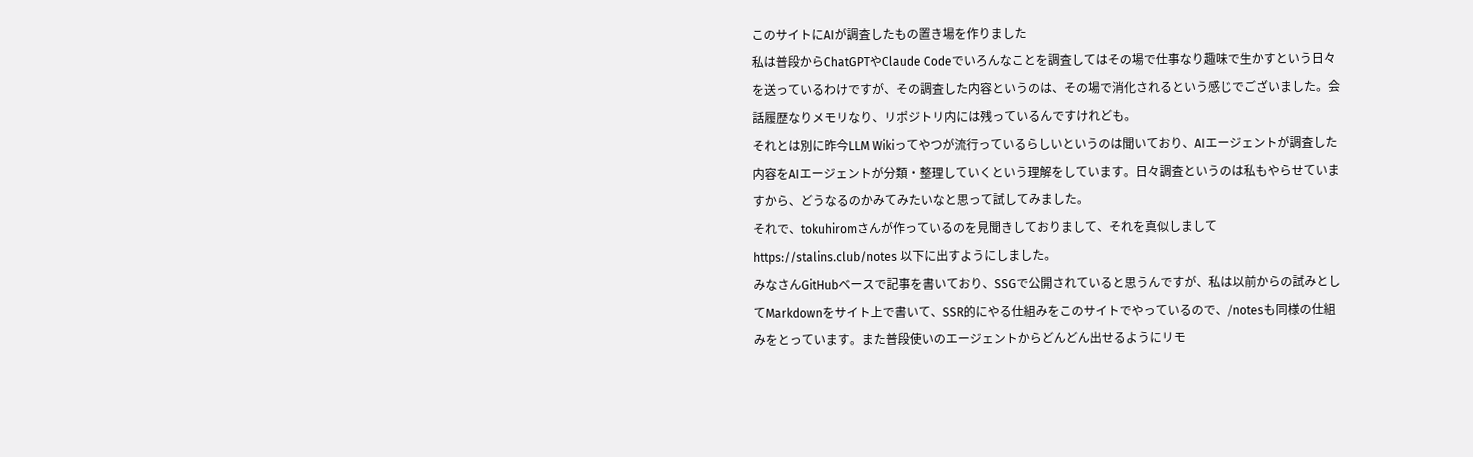このサイトにAIが調査したもの置き場を作りました
私は普段からChatGPTやClaude Codeでいろんなことを調査してはその場で仕事なり趣味で生かすという日々を送っているわけですが、その調査した内容というのは、その場で消化されるという感じでございました。会話履歴なりメモリなり、リポジトリ内には残っているんですけれども。
それとは別に昨今LLM Wikiってやつが流行っているらしいというのは聞いており、AIエージェントが調査した内容をAIエージェントが分類・整理していくという理解をしています。日々調査というのは私もやらせていますから、どうなるのかみてみたいなと思って試してみました。
それで、tokuhiromさんが作っているのを見聞きしておりまして、それを真似しまして https://stalins.club/notes 以下に出すようにしました。
みなさんGitHubベースで記事を書いており、SSGで公開されていると思うんですが、私は以前からの試みとしてMarkdownをサイト上で書いて、SSR的にやる仕組みをこのサイトでやっているので、/notesも同様の仕組みをとっています。また普段使いのエージェントからどんどん出せるようにリモ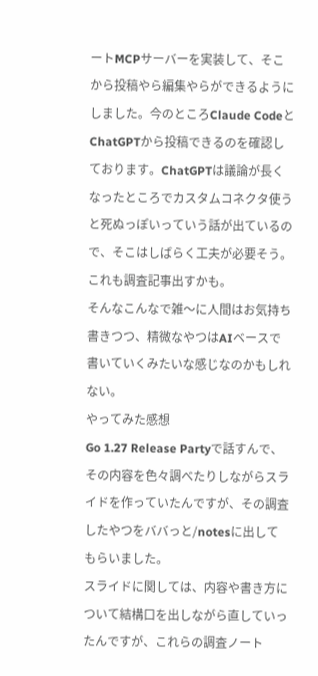ートMCPサーバーを実装して、そこから投稿やら編集やらができるようにしました。今のところClaude CodeとChatGPTから投稿できるのを確認しております。ChatGPTは議論が長くなったところでカスタムコネクタ使うと死ぬっぽいっていう話が出ているので、そこはしばらく工夫が必要そう。これも調査記事出すかも。
そんなこんなで雑〜に人間はお気持ち書きつつ、精微なやつはAIベースで書いていくみたいな感じなのかもしれない。
やってみた感想
Go 1.27 Release Partyで話すんで、その内容を色々調べたりしながらスライドを作っていたんですが、その調査したやつをババっと/notesに出してもらいました。
スライドに関しては、内容や書き方について結構口を出しながら直していったんですが、これらの調査ノート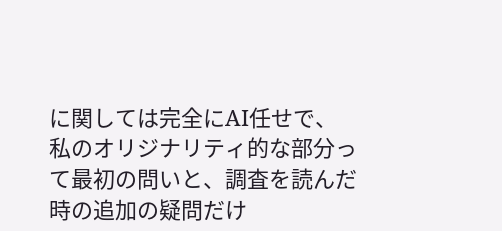に関しては完全にAI任せで、私のオリジナリティ的な部分って最初の問いと、調査を読んだ時の追加の疑問だけ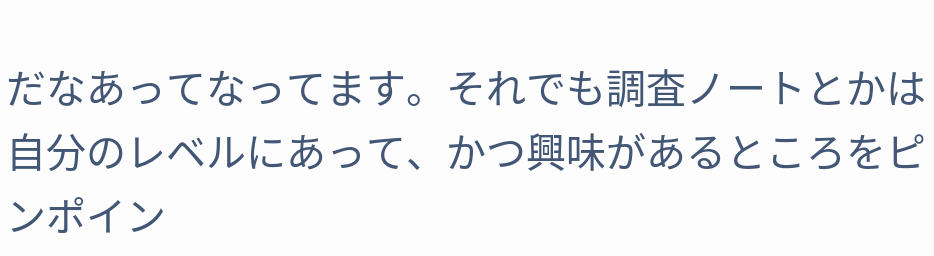だなあってなってます。それでも調査ノートとかは自分のレベルにあって、かつ興味があるところをピンポイン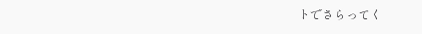トでさらってく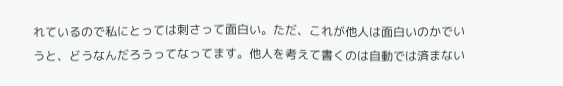れているので私にとっては刺さって面白い。ただ、これが他人は面白いのかでいうと、どうなんだろうってなってます。他人を考えて書くのは自動では済まない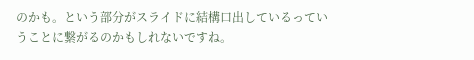のかも。という部分がスライドに結構口出しているっていうことに繋がるのかもしれないですね。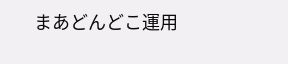まあどんどこ運用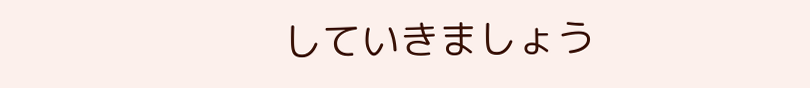していきましょう